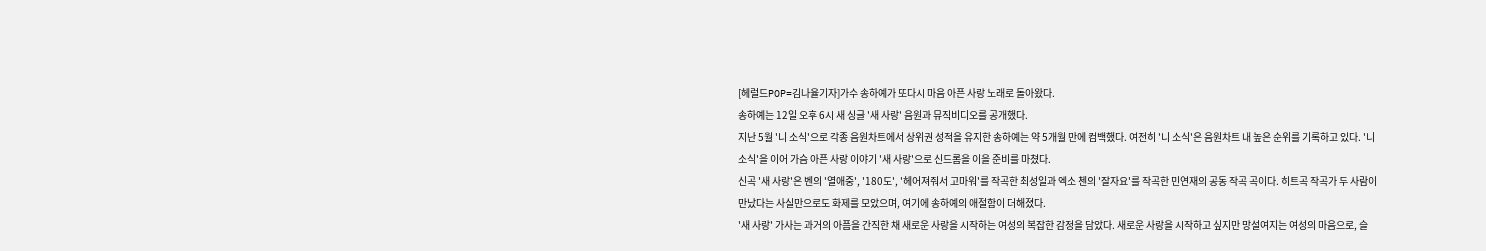[헤럴드POP=김나율기자]가수 송하예가 또다시 마음 아픈 사랑 노래로 돌아왔다.
송하예는 12일 오후 6시 새 싱글 '새 사랑' 음원과 뮤직비디오를 공개했다.
지난 5월 '니 소식'으로 각종 음원차트에서 상위권 성적을 유지한 송하예는 약 5개월 만에 컴백했다. 여전히 '니 소식'은 음원차트 내 높은 순위를 기록하고 있다. '니 소식'을 이어 가슴 아픈 사랑 이야기 '새 사랑'으로 신드롬을 이을 준비를 마쳤다.
신곡 '새 사랑'은 벤의 '열애중', '180도', '헤어져줘서 고마워'를 작곡한 최성일과 엑소 첸의 '잘자요'를 작곡한 민연재의 공동 작곡 곡이다. 히트곡 작곡가 두 사람이 만났다는 사실만으로도 화제를 모았으며, 여기에 송하예의 애절함이 더해졌다.
'새 사랑' 가사는 과거의 아픔을 간직한 채 새로운 사랑을 시작하는 여성의 복잡한 감정을 담았다. 새로운 사랑을 시작하고 싶지만 망설여지는 여성의 마음으로, 슬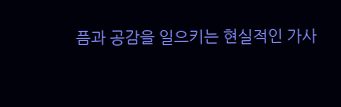픔과 공감을 일으키는 현실적인 가사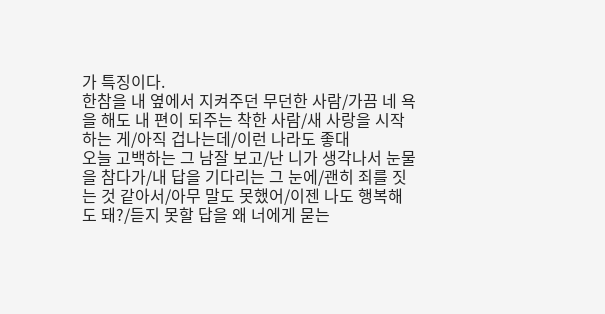가 특징이다.
한참을 내 옆에서 지켜주던 무던한 사람/가끔 네 욕을 해도 내 편이 되주는 착한 사람/새 사랑을 시작하는 게/아직 겁나는데/이런 나라도 좋대
오늘 고백하는 그 남잘 보고/난 니가 생각나서 눈물을 참다가/내 답을 기다리는 그 눈에/괜히 죄를 짓는 것 같아서/아무 말도 못했어/이젠 나도 행복해도 돼?/듣지 못할 답을 왜 너에게 묻는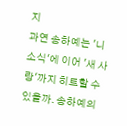지
과연 송하예는 '니 소식'에 이어 '새 사랑'까지 히트할 수 있을까. 송하예의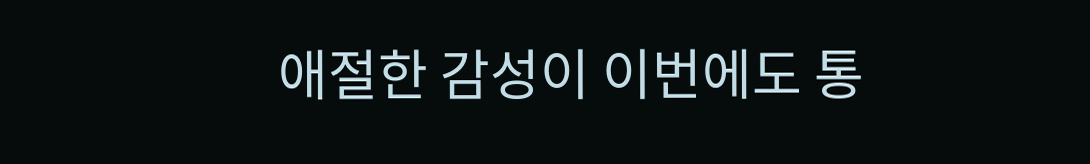애절한 감성이 이번에도 통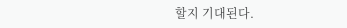할지 기대된다.